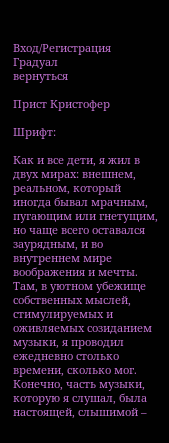Вход/Регистрация
Градуал
вернуться

Прист Кристофер

Шрифт:

Как и все дети, я жил в двух мирах: внешнем, реальном, который иногда бывал мрачным, пугающим или гнетущим, но чаще всего оставался заурядным, и во внутреннем мире воображения и мечты. Там, в уютном убежище собственных мыслей, стимулируемых и оживляемых созиданием музыки, я проводил ежедневно столько времени, сколько мог. Конечно, часть музыки, которую я слушал, была настоящей, слышимой –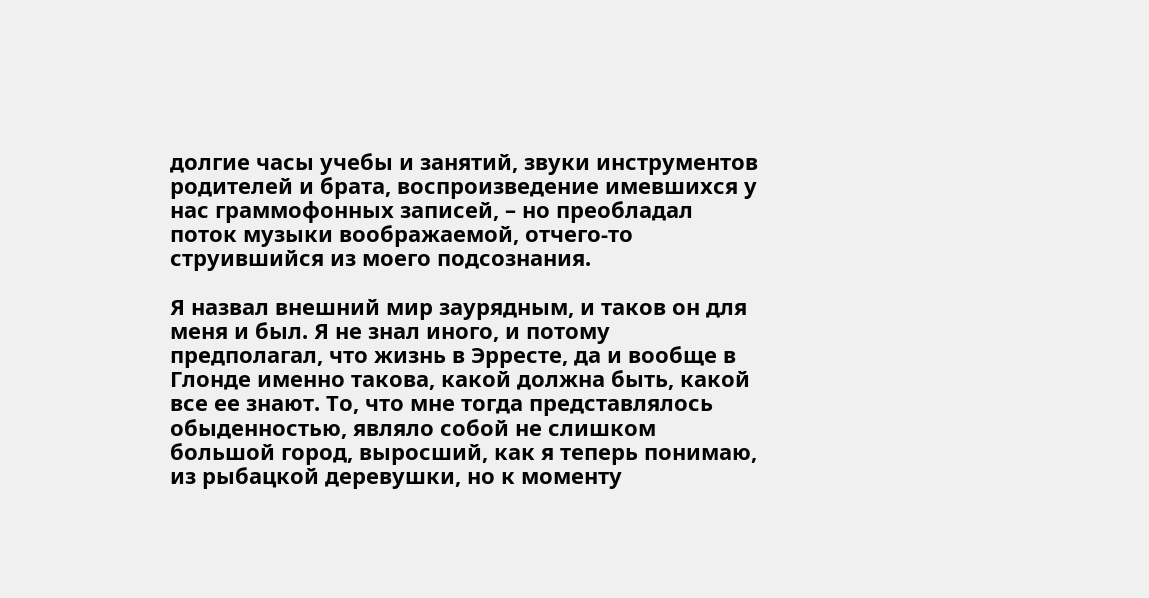долгие часы учебы и занятий, звуки инструментов родителей и брата, воспроизведение имевшихся у нас граммофонных записей, – но преобладал поток музыки воображаемой, отчего-то струившийся из моего подсознания.

Я назвал внешний мир заурядным, и таков он для меня и был. Я не знал иного, и потому предполагал, что жизнь в Эрресте, да и вообще в Глонде именно такова, какой должна быть, какой все ее знают. То, что мне тогда представлялось обыденностью, являло собой не слишком большой город, выросший, как я теперь понимаю, из рыбацкой деревушки, но к моменту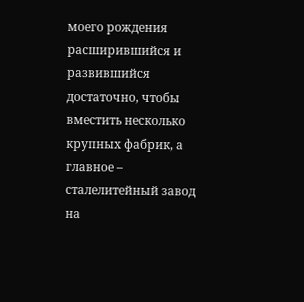моего рождения расширившийся и развившийся достаточно, чтобы вместить несколько крупных фабрик, а главное – сталелитейный завод на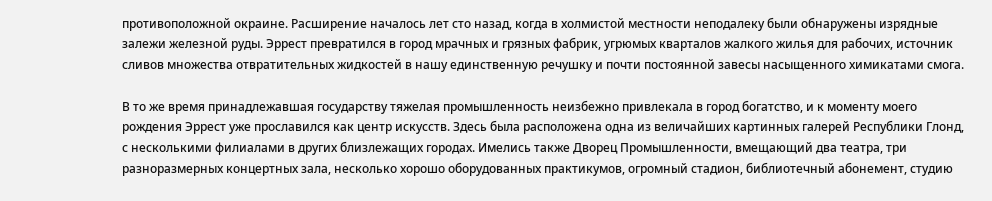противоположной окраине. Расширение началось лет сто назад, когда в холмистой местности неподалеку были обнаружены изрядные залежи железной руды. Эррест превратился в город мрачных и грязных фабрик, угрюмых кварталов жалкого жилья для рабочих, источник сливов множества отвратительных жидкостей в нашу единственную речушку и почти постоянной завесы насыщенного химикатами смога.

В то же время принадлежавшая государству тяжелая промышленность неизбежно привлекала в город богатство, и к моменту моего рождения Эррест уже прославился как центр искусств. Здесь была расположена одна из величайших картинных галерей Республики Глонд, с несколькими филиалами в других близлежащих городах. Имелись также Дворец Промышленности, вмещающий два театра, три разноразмерных концертных зала, несколько хорошо оборудованных практикумов, огромный стадион, библиотечный абонемент, студию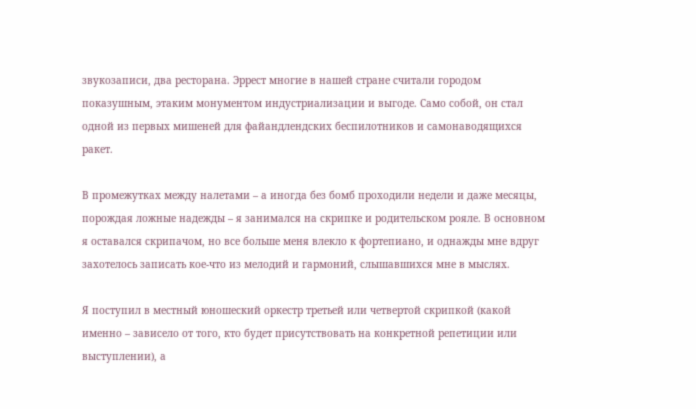звукозаписи, два ресторана. Эррест многие в нашей стране считали городом показушным, этаким монументом индустриализации и выгоде. Само собой, он стал одной из первых мишеней для файандлендских беспилотников и самонаводящихся ракет.

В промежутках между налетами – а иногда без бомб проходили недели и даже месяцы, порождая ложные надежды – я занимался на скрипке и родительском рояле. В основном я оставался скрипачом, но все больше меня влекло к фортепиано, и однажды мне вдруг захотелось записать кое-что из мелодий и гармоний, слышавшихся мне в мыслях.

Я поступил в местный юношеский оркестр третьей или четвертой скрипкой (какой именно – зависело от того, кто будет присутствовать на конкретной репетиции или выступлении), а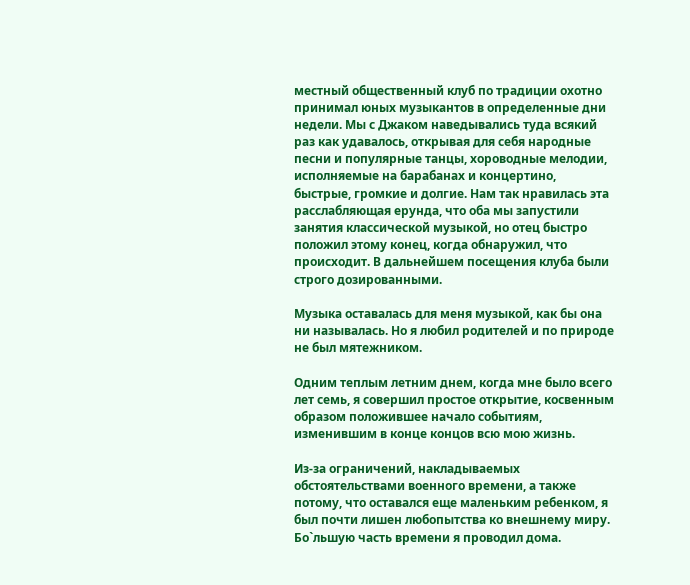местный общественный клуб по традиции охотно принимал юных музыкантов в определенные дни недели. Мы с Джаком наведывались туда всякий раз как удавалось, открывая для себя народные песни и популярные танцы, хороводные мелодии, исполняемые на барабанах и концертино, быстрые, громкие и долгие. Нам так нравилась эта расслабляющая ерунда, что оба мы запустили занятия классической музыкой, но отец быстро положил этому конец, когда обнаружил, что происходит. В дальнейшем посещения клуба были строго дозированными.

Музыка оставалась для меня музыкой, как бы она ни называлась. Но я любил родителей и по природе не был мятежником.

Одним теплым летним днем, когда мне было всего лет семь, я совершил простое открытие, косвенным образом положившее начало событиям, изменившим в конце концов всю мою жизнь.

Из-за ограничений, накладываемых обстоятельствами военного времени, а также потому, что оставался еще маленьким ребенком, я был почти лишен любопытства ко внешнему миру. Бо`льшую часть времени я проводил дома.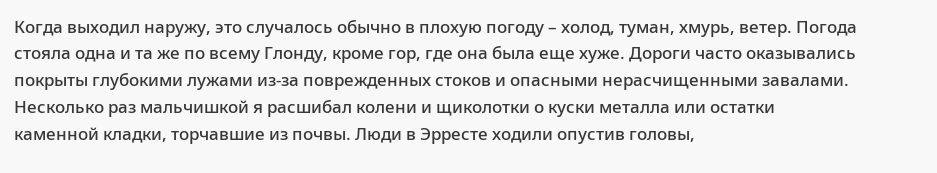Когда выходил наружу, это случалось обычно в плохую погоду – холод, туман, хмурь, ветер. Погода стояла одна и та же по всему Глонду, кроме гор, где она была еще хуже. Дороги часто оказывались покрыты глубокими лужами из-за поврежденных стоков и опасными нерасчищенными завалами. Несколько раз мальчишкой я расшибал колени и щиколотки о куски металла или остатки каменной кладки, торчавшие из почвы. Люди в Эрресте ходили опустив головы,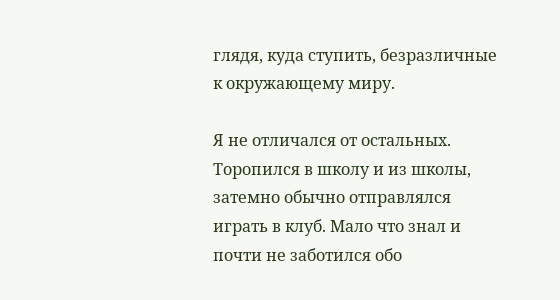глядя, куда ступить, безразличные к окружающему миру.

Я не отличался от остальных. Торопился в школу и из школы, затемно обычно отправлялся играть в клуб. Мало что знал и почти не заботился обо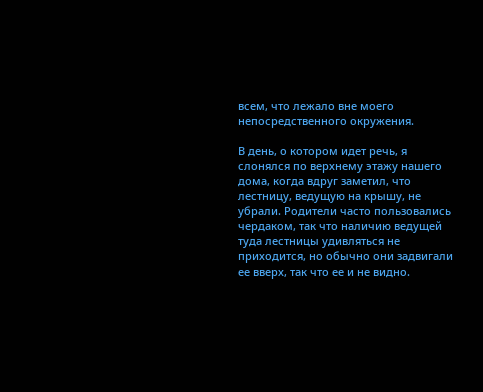всем, что лежало вне моего непосредственного окружения.

В день, о котором идет речь, я слонялся по верхнему этажу нашего дома, когда вдруг заметил, что лестницу, ведущую на крышу, не убрали. Родители часто пользовались чердаком, так что наличию ведущей туда лестницы удивляться не приходится, но обычно они задвигали ее вверх, так что ее и не видно.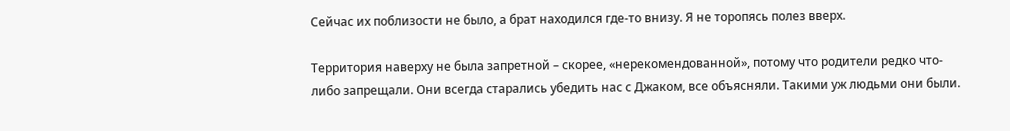Сейчас их поблизости не было, а брат находился где-то внизу. Я не торопясь полез вверх.

Территория наверху не была запретной – скорее, «нерекомендованной», потому что родители редко что-либо запрещали. Они всегда старались убедить нас с Джаком, все объясняли. Такими уж людьми они были.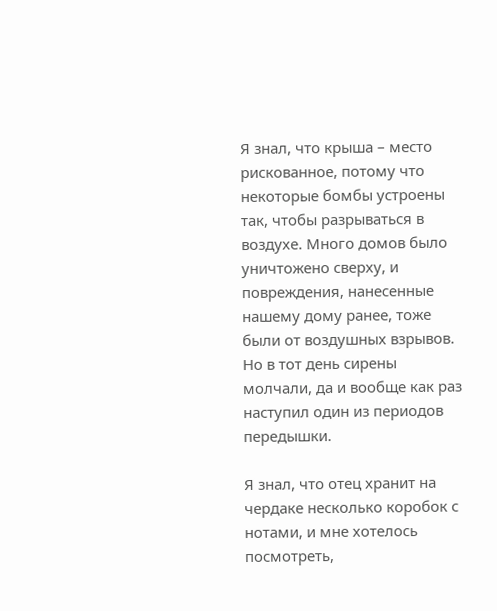Я знал, что крыша – место рискованное, потому что некоторые бомбы устроены так, чтобы разрываться в воздухе. Много домов было уничтожено сверху, и повреждения, нанесенные нашему дому ранее, тоже были от воздушных взрывов. Но в тот день сирены молчали, да и вообще как раз наступил один из периодов передышки.

Я знал, что отец хранит на чердаке несколько коробок с нотами, и мне хотелось посмотреть,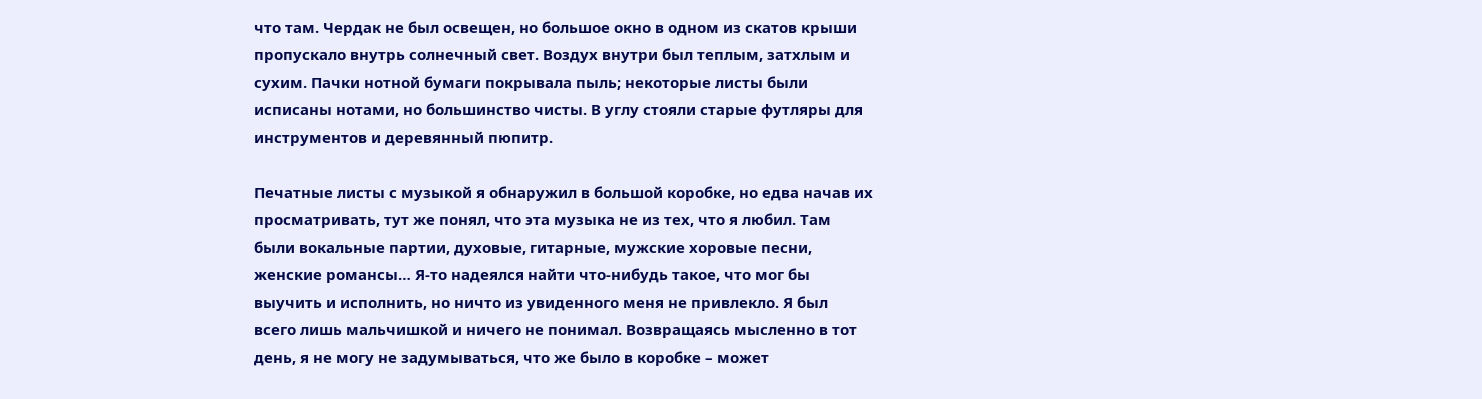что там. Чердак не был освещен, но большое окно в одном из скатов крыши пропускало внутрь солнечный свет. Воздух внутри был теплым, затхлым и сухим. Пачки нотной бумаги покрывала пыль; некоторые листы были исписаны нотами, но большинство чисты. В углу стояли старые футляры для инструментов и деревянный пюпитр.

Печатные листы с музыкой я обнаружил в большой коробке, но едва начав их просматривать, тут же понял, что эта музыка не из тех, что я любил. Там были вокальные партии, духовые, гитарные, мужские хоровые песни, женские романсы… Я-то надеялся найти что-нибудь такое, что мог бы выучить и исполнить, но ничто из увиденного меня не привлекло. Я был всего лишь мальчишкой и ничего не понимал. Возвращаясь мысленно в тот день, я не могу не задумываться, что же было в коробке – может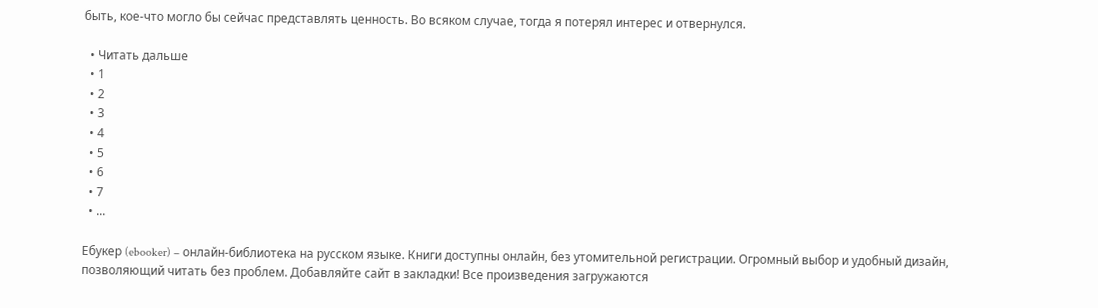быть, кое-что могло бы сейчас представлять ценность. Во всяком случае, тогда я потерял интерес и отвернулся.

  • Читать дальше
  • 1
  • 2
  • 3
  • 4
  • 5
  • 6
  • 7
  • ...

Ебукер (ebooker) – онлайн-библиотека на русском языке. Книги доступны онлайн, без утомительной регистрации. Огромный выбор и удобный дизайн, позволяющий читать без проблем. Добавляйте сайт в закладки! Все произведения загружаются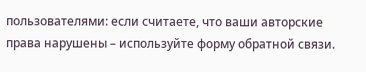пользователями: если считаете, что ваши авторские права нарушены – используйте форму обратной связи.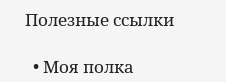Полезные ссылки

  • Моя полка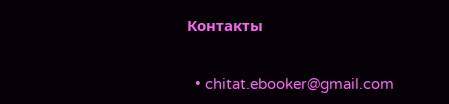Контакты

  • chitat.ebooker@gmail.com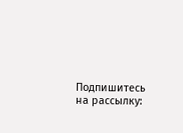Подпишитесь на рассылку: